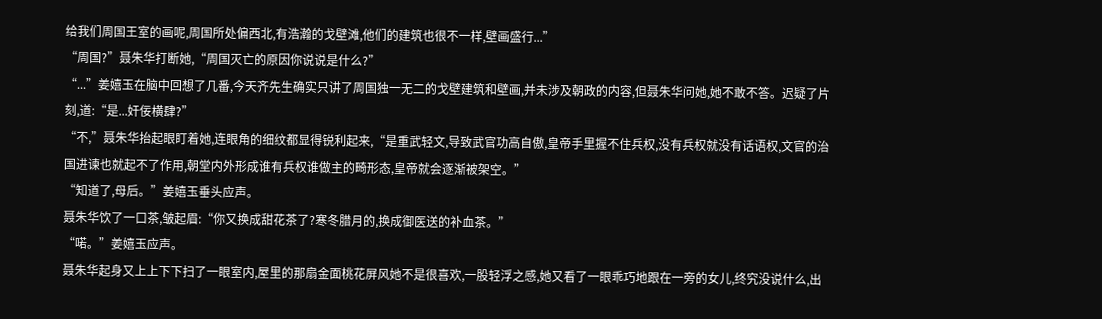给我们周国王室的画呢,周国所处偏西北,有浩瀚的戈壁滩,他们的建筑也很不一样,壁画盛行...”
“周国?”聂朱华打断她,“周国灭亡的原因你说说是什么?”
“...”姜嬉玉在脑中回想了几番,今天齐先生确实只讲了周国独一无二的戈壁建筑和壁画,并未涉及朝政的内容,但聂朱华问她,她不敢不答。迟疑了片刻,道:“是...奸佞横肆?”
“不,”聂朱华抬起眼盯着她,连眼角的细纹都显得锐利起来,“是重武轻文,导致武官功高自傲,皇帝手里握不住兵权,没有兵权就没有话语权,文官的治国进谏也就起不了作用,朝堂内外形成谁有兵权谁做主的畸形态,皇帝就会逐渐被架空。”
“知道了,母后。”姜嬉玉垂头应声。
聂朱华饮了一口茶,皱起眉:“你又换成甜花茶了?寒冬腊月的,换成御医送的补血茶。”
“喏。”姜嬉玉应声。
聂朱华起身又上上下下扫了一眼室内,屋里的那扇金面桃花屏风她不是很喜欢,一股轻浮之感,她又看了一眼乖巧地跟在一旁的女儿,终究没说什么,出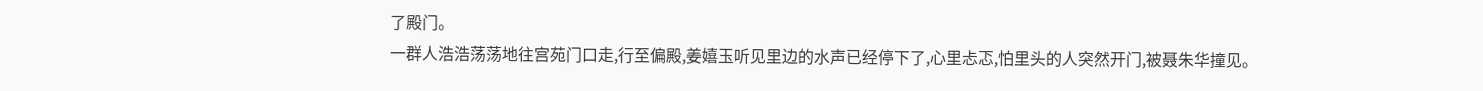了殿门。
一群人浩浩荡荡地往宫苑门口走,行至偏殿,姜嬉玉听见里边的水声已经停下了,心里忐忑,怕里头的人突然开门,被聂朱华撞见。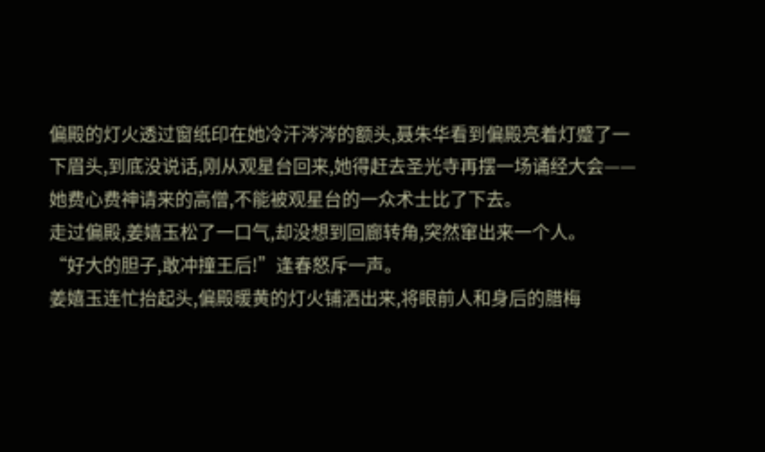偏殿的灯火透过窗纸印在她冷汗涔涔的额头,聂朱华看到偏殿亮着灯蹙了一下眉头,到底没说话,刚从观星台回来,她得赶去圣光寺再摆一场诵经大会——她费心费神请来的高僧,不能被观星台的一众术士比了下去。
走过偏殿,姜嬉玉松了一口气,却没想到回廊转角,突然窜出来一个人。
“好大的胆子,敢冲撞王后!”逢春怒斥一声。
姜嬉玉连忙抬起头,偏殿暖黄的灯火铺洒出来,将眼前人和身后的腊梅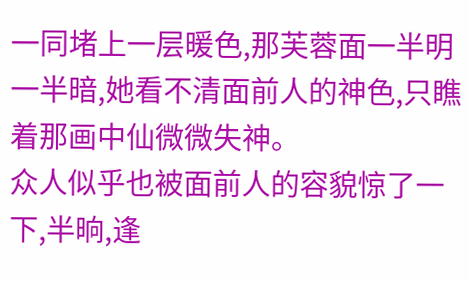一同堵上一层暖色,那芙蓉面一半明一半暗,她看不清面前人的神色,只瞧着那画中仙微微失神。
众人似乎也被面前人的容貌惊了一下,半晌,逢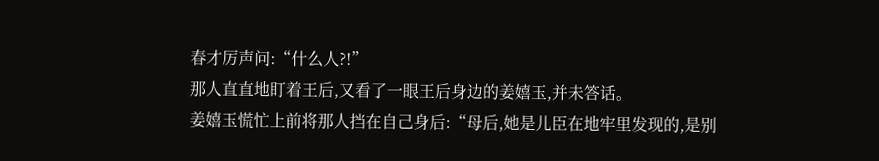春才厉声问:“什么人?!”
那人直直地盯着王后,又看了一眼王后身边的姜嬉玉,并未答话。
姜嬉玉慌忙上前将那人挡在自己身后:“母后,她是儿臣在地牢里发现的,是别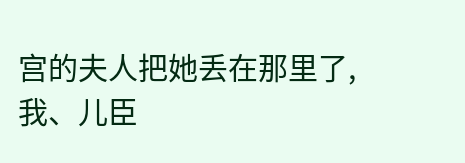宫的夫人把她丢在那里了,我、儿臣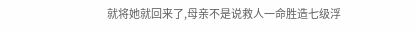就将她就回来了,母亲不是说救人一命胜造七级浮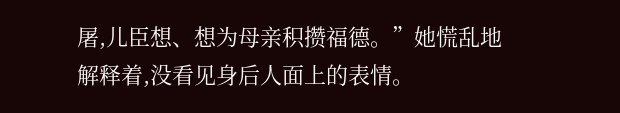屠,儿臣想、想为母亲积攒福德。”她慌乱地解释着,没看见身后人面上的表情。